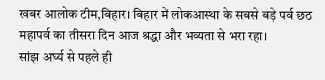खबर आलोक टीम,बिहार। बिहार में लोकआस्था के सबसे बड़े पर्व छठ महापर्व का तीसरा दिन आज श्रद्धा और भव्यता से भरा रहा।
सांझ अर्घ्य से पहले ही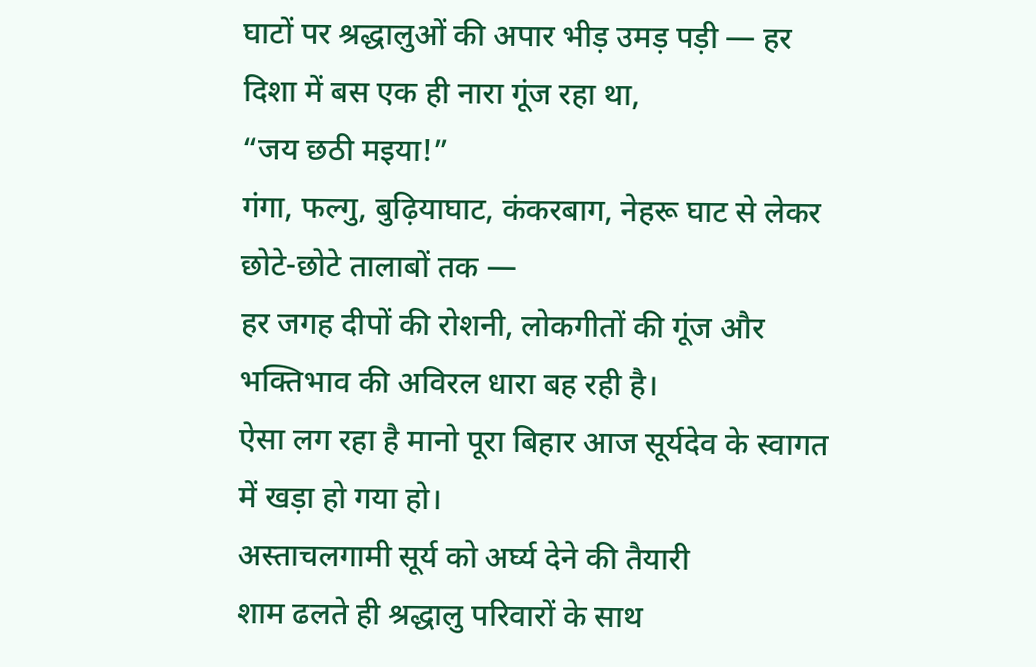घाटों पर श्रद्धालुओं की अपार भीड़ उमड़ पड़ी — हर दिशा में बस एक ही नारा गूंज रहा था,
“जय छठी मइया!”
गंगा, फल्गु, बुढ़ियाघाट, कंकरबाग, नेहरू घाट से लेकर छोटे-छोटे तालाबों तक —
हर जगह दीपों की रोशनी, लोकगीतों की गूंज और भक्तिभाव की अविरल धारा बह रही है।
ऐसा लग रहा है मानो पूरा बिहार आज सूर्यदेव के स्वागत में खड़ा हो गया हो।
अस्ताचलगामी सूर्य को अर्घ्य देने की तैयारी
शाम ढलते ही श्रद्धालु परिवारों के साथ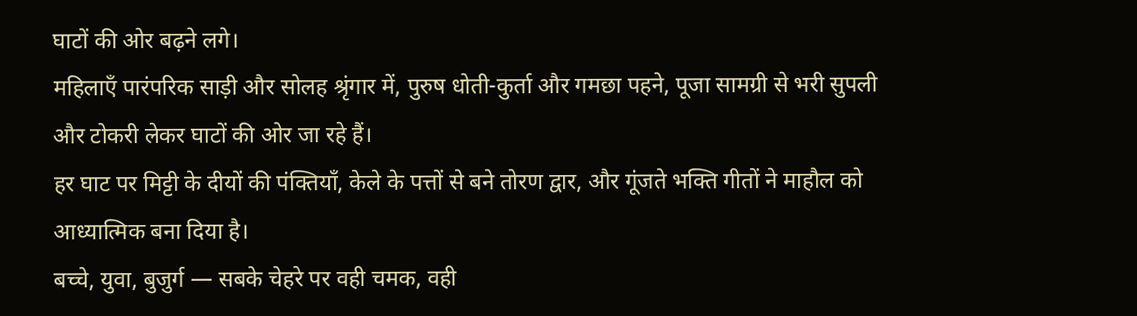घाटों की ओर बढ़ने लगे।
महिलाएँ पारंपरिक साड़ी और सोलह श्रृंगार में, पुरुष धोती-कुर्ता और गमछा पहने, पूजा सामग्री से भरी सुपली और टोकरी लेकर घाटों की ओर जा रहे हैं।
हर घाट पर मिट्टी के दीयों की पंक्तियाँ, केले के पत्तों से बने तोरण द्वार, और गूंजते भक्ति गीतों ने माहौल को आध्यात्मिक बना दिया है।
बच्चे, युवा, बुजुर्ग — सबके चेहरे पर वही चमक, वही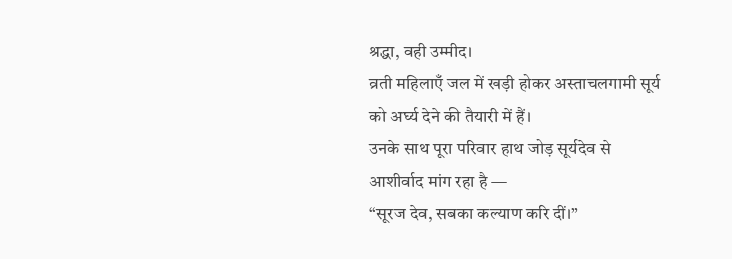श्रद्धा, वही उम्मीद।
व्रती महिलाएँ जल में खड़ी होकर अस्ताचलगामी सूर्य को अर्घ्य देने की तैयारी में हैं।
उनके साथ पूरा परिवार हाथ जोड़ सूर्यदेव से आशीर्वाद मांग रहा है —
“सूरज देव, सबका कल्याण करि दीं।”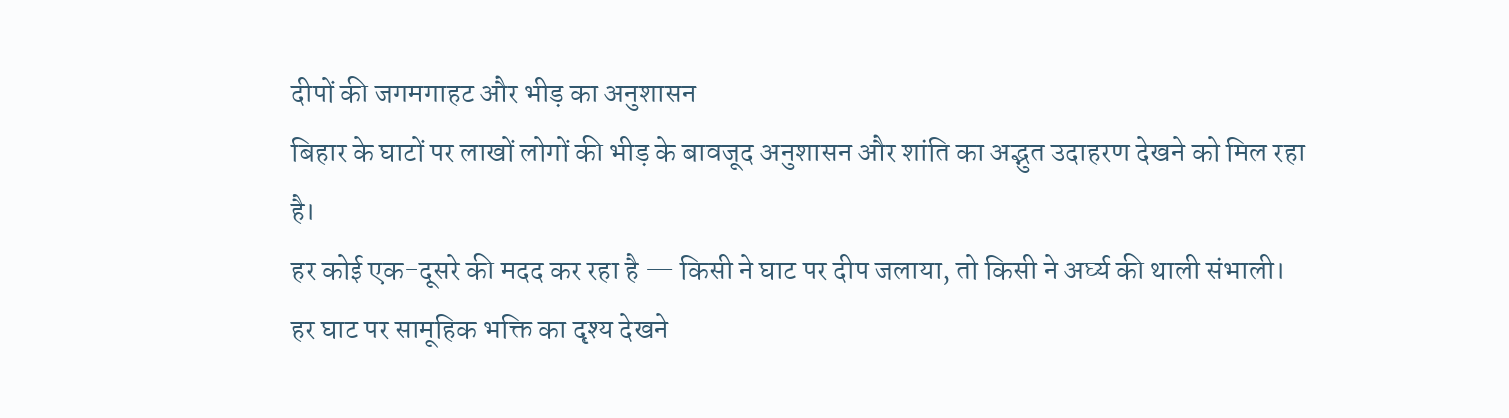दीपों की जगमगाहट और भीड़ का अनुशासन
बिहार के घाटों पर लाखों लोगों की भीड़ के बावजूद अनुशासन और शांति का अद्भुत उदाहरण देखने को मिल रहा है।
हर कोई एक-दूसरे की मदद कर रहा है — किसी ने घाट पर दीप जलाया, तो किसी ने अर्घ्य की थाली संभाली।
हर घाट पर सामूहिक भक्ति का दृश्य देखने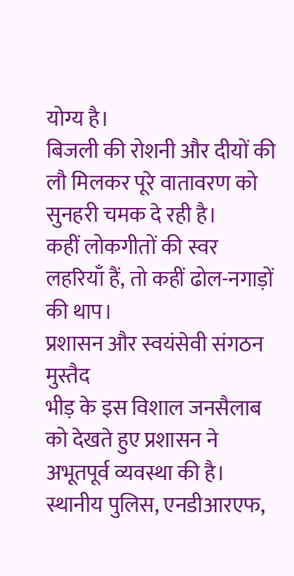योग्य है।
बिजली की रोशनी और दीयों की लौ मिलकर पूरे वातावरण को सुनहरी चमक दे रही है।
कहीं लोकगीतों की स्वर लहरियाँ हैं, तो कहीं ढोल-नगाड़ों की थाप।
प्रशासन और स्वयंसेवी संगठन मुस्तैद
भीड़ के इस विशाल जनसैलाब को देखते हुए प्रशासन ने अभूतपूर्व व्यवस्था की है।
स्थानीय पुलिस, एनडीआरएफ,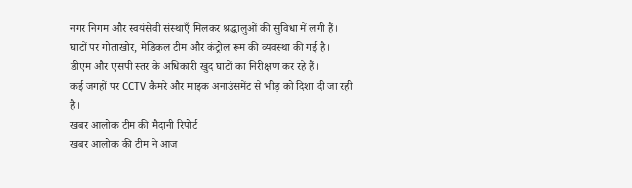नगर निगम और स्वयंसेवी संस्थाएँ मिलकर श्रद्धालुओं की सुविधा में लगी हैं।
घाटों पर गोताखोर, मेडिकल टीम और कंट्रोल रूम की व्यवस्था की गई है।
डीएम और एसपी स्तर के अधिकारी खुद घाटों का निरीक्षण कर रहे हैं।
कई जगहों पर CCTV कैमरे और माइक अनाउंसमेंट से भीड़ को दिशा दी जा रही है।
खबर आलोक टीम की मैदानी रिपोर्ट
खबर आलोक की टीम ने आज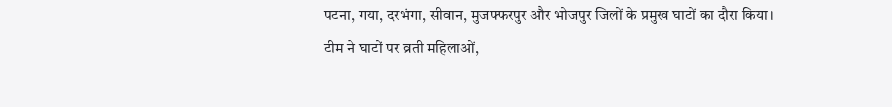पटना, गया, दरभंगा, सीवान, मुजफ्फरपुर और भोजपुर जिलों के प्रमुख घाटों का दौरा किया।
टीम ने घाटों पर व्रती महिलाओं,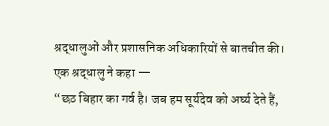श्रद्धालुओं और प्रशासनिक अधिकारियों से बातचीत की।
एक श्रद्धालु ने कहा —
“छठ बिहार का गर्व है। जब हम सूर्यदेव को अर्घ्य देते हैं,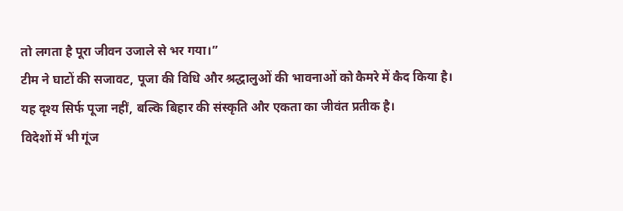तो लगता है पूरा जीवन उजाले से भर गया।”
टीम ने घाटों की सजावट, पूजा की विधि और श्रद्धालुओं की भावनाओं को कैमरे में कैद किया है।
यह दृश्य सिर्फ पूजा नहीं, बल्कि बिहार की संस्कृति और एकता का जीवंत प्रतीक है।
विदेशों में भी गूंज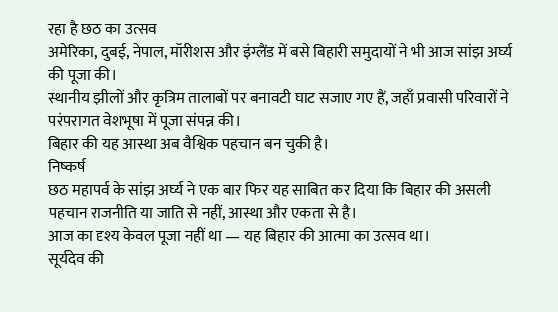रहा है छठ का उत्सव
अमेरिका, दुबई, नेपाल, मॉरीशस और इंग्लैंड में बसे बिहारी समुदायों ने भी आज सांझ अर्घ्य की पूजा की।
स्थानीय झीलों और कृत्रिम तालाबों पर बनावटी घाट सजाए गए हैं, जहाँ प्रवासी परिवारों ने परंपरागत वेशभूषा में पूजा संपन्न की।
बिहार की यह आस्था अब वैश्विक पहचान बन चुकी है।
निष्कर्ष
छठ महापर्व के सांझ अर्घ्य ने एक बार फिर यह साबित कर दिया कि बिहार की असली पहचान राजनीति या जाति से नहीं, आस्था और एकता से है।
आज का दृश्य केवल पूजा नहीं था — यह बिहार की आत्मा का उत्सव था।
सूर्यदेव की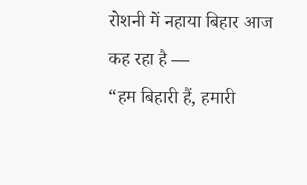रोशनी में नहाया बिहार आज कह रहा है —
“हम बिहारी हैं, हमारी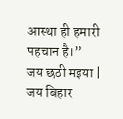आस्था ही हमारी पहचान है।”
जय छठी मइया | जय बिहार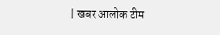| खबर आलोक टीम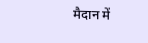मैदान में